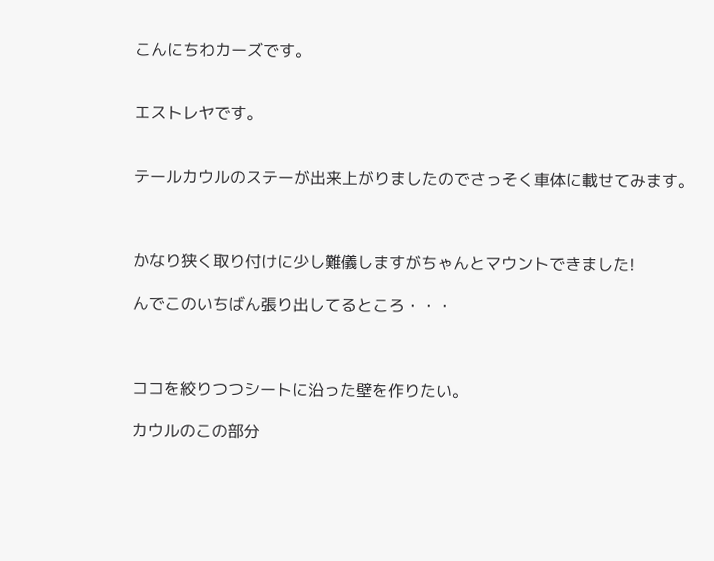こんにちわカーズです。


エストレヤです。


テールカウルのステーが出来上がりましたのでさっそく車体に載せてみます。



かなり狭く取り付けに少し難儀しますがちゃんとマウントできました!

んでこのいちばん張り出してるところ・・・



ココを絞りつつシートに沿った壁を作りたい。

カウルのこの部分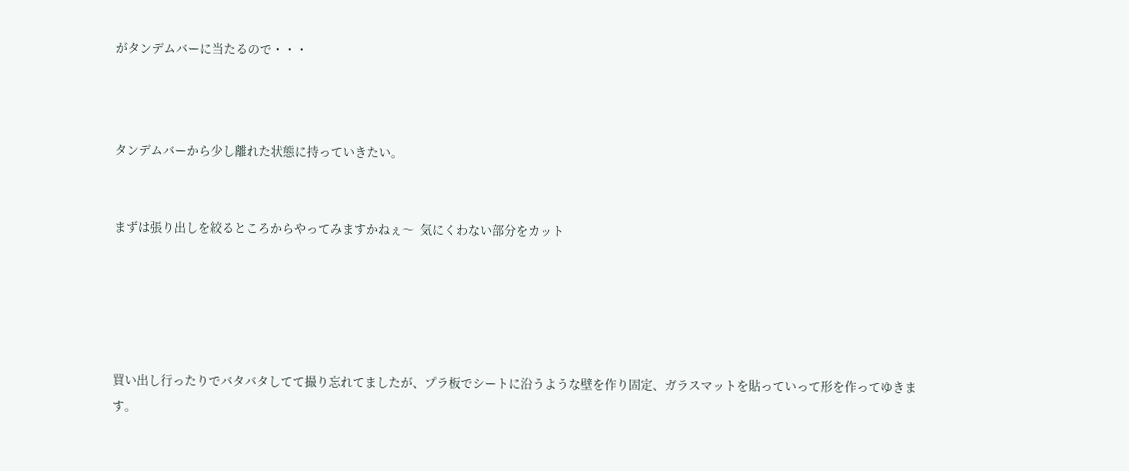がタンデムバーに当たるので・・・



タンデムバーから少し離れた状態に持っていきたい。


まずは張り出しを絞るところからやってみますかねぇ〜  気にくわない部分をカット





買い出し行ったりでバタバタしてて撮り忘れてましたが、プラ板でシートに沿うような壁を作り固定、ガラスマットを貼っていって形を作ってゆきます。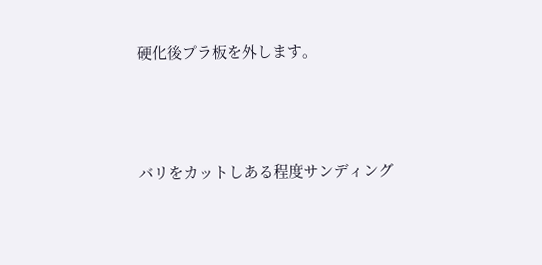硬化後プラ板を外します。



バリをカットしある程度サンディング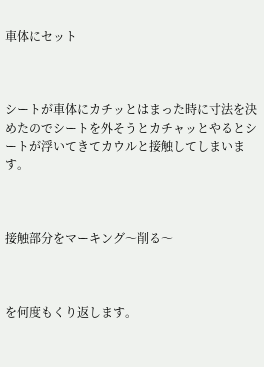車体にセット



シートが車体にカチッとはまった時に寸法を決めたのでシートを外そうとカチャッとやるとシートが浮いてきてカウルと接触してしまいます。



接触部分をマーキング〜削る〜



を何度もくり返します。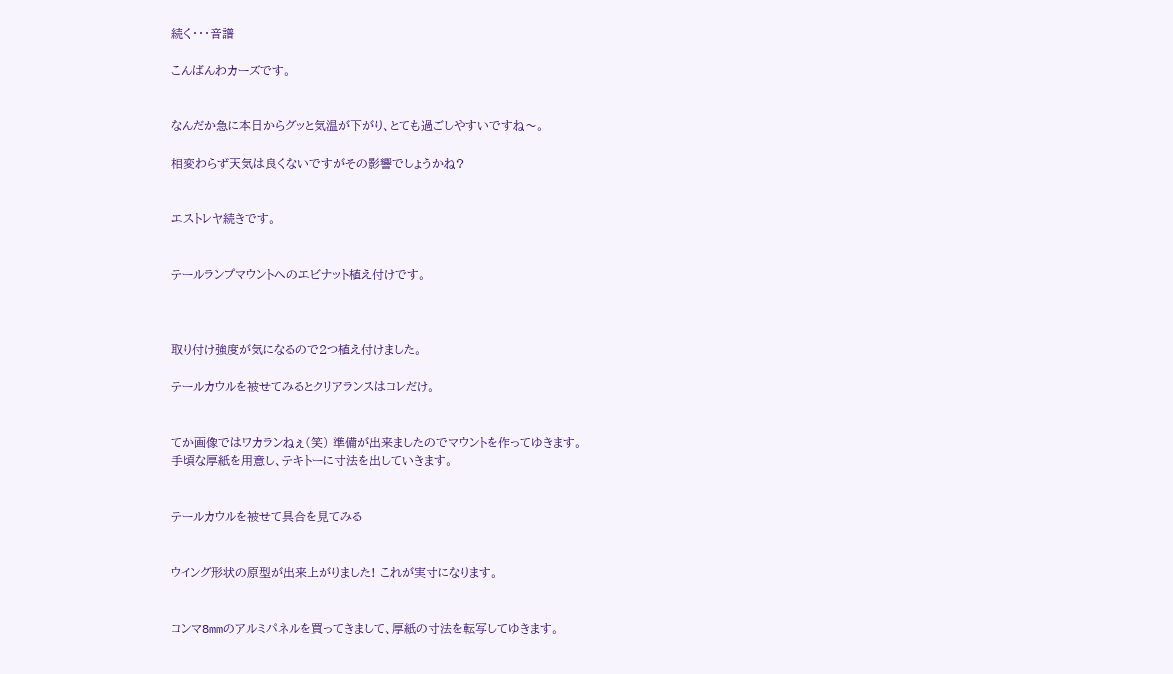続く・・・音譜

こんばんわカーズです。


なんだか急に本日からグッと気温が下がり、とても過ごしやすいですね〜。

相変わらず天気は良くないですがその影響でしょうかね?


エストレヤ続きです。


テールランプマウントへのエビナット植え付けです。



取り付け強度が気になるので2つ植え付けました。

テールカウルを被せてみるとクリアランスはコレだけ。


てか画像ではワカランねぇ(笑) 準備が出来ましたのでマウントを作ってゆきます。
手頃な厚紙を用意し、テキトーに寸法を出していきます。


テールカウルを被せて具合を見てみる


ウイング形状の原型が出来上がりました! これが実寸になります。


コンマ8mmのアルミパネルを買ってきまして、厚紙の寸法を転写してゆきます。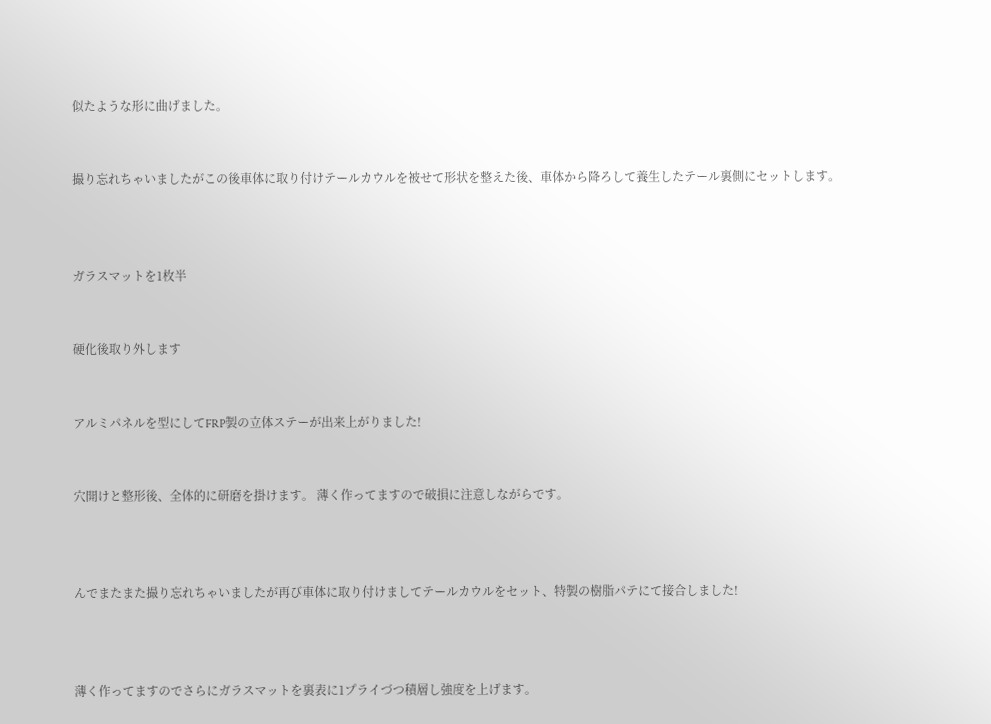似たような形に曲げました。


撮り忘れちゃいましたがこの後車体に取り付けテールカウルを被せて形状を整えた後、車体から降ろして養生したテール裏側にセットします。



ガラスマットを1枚半


硬化後取り外します


アルミパネルを型にしてFRP製の立体ステーが出来上がりました!


穴開けと整形後、全体的に研磨を掛けます。 薄く作ってますので破損に注意しながらです。



んでまたまた撮り忘れちゃいましたが再び車体に取り付けましてテールカウルをセット、特製の樹脂パテにて接合しました!



薄く作ってますのでさらにガラスマットを裏表に1プライづつ積層し強度を上げます。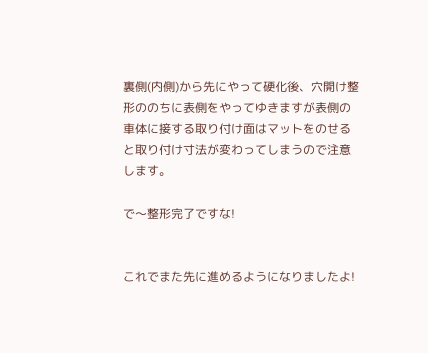裏側(内側)から先にやって硬化後、穴開け整形ののちに表側をやってゆきますが表側の車体に接する取り付け面はマットをのせると取り付け寸法が変わってしまうので注意します。

で〜整形完了ですな!


これでまた先に進めるようになりましたよ!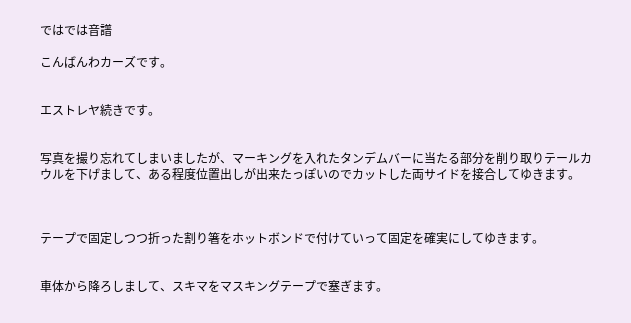ではでは音譜

こんばんわカーズです。


エストレヤ続きです。


写真を撮り忘れてしまいましたが、マーキングを入れたタンデムバーに当たる部分を削り取りテールカウルを下げまして、ある程度位置出しが出来たっぽいのでカットした両サイドを接合してゆきます。



テープで固定しつつ折った割り箸をホットボンドで付けていって固定を確実にしてゆきます。


車体から降ろしまして、スキマをマスキングテープで塞ぎます。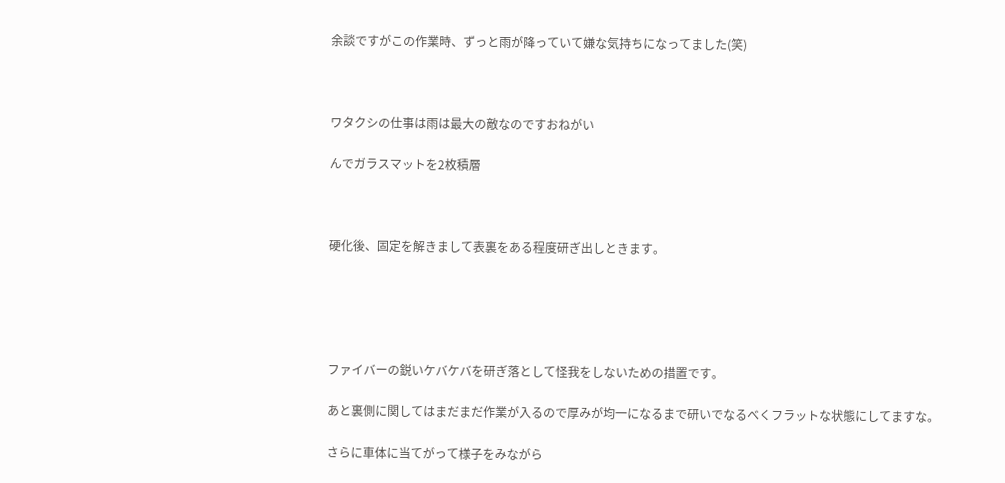余談ですがこの作業時、ずっと雨が降っていて嫌な気持ちになってました(笑)



ワタクシの仕事は雨は最大の敵なのですおねがい

んでガラスマットを2枚積層



硬化後、固定を解きまして表裏をある程度研ぎ出しときます。





ファイバーの鋭いケバケバを研ぎ落として怪我をしないための措置です。

あと裏側に関してはまだまだ作業が入るので厚みが均一になるまで研いでなるべくフラットな状態にしてますな。

さらに車体に当てがって様子をみながら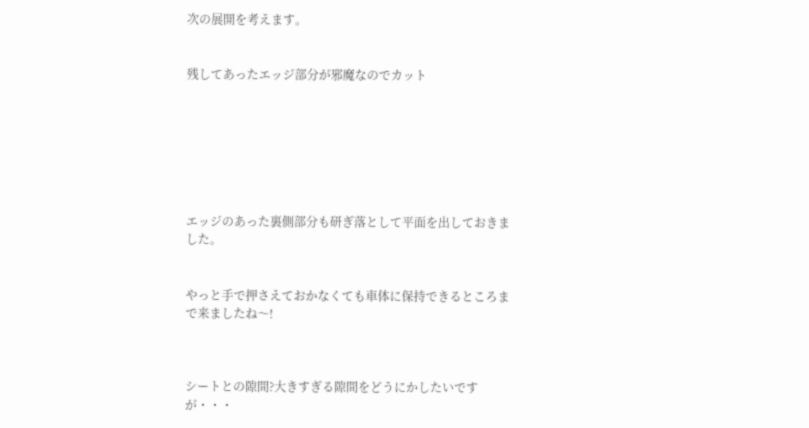次の展開を考えます。


残してあったエッジ部分が邪魔なのでカット







エッジのあった裏側部分も研ぎ落として平面を出しておきました。


やっと手で押さえておかなくても車体に保持できるところまで来ましたね〜!



シートとの隙間?大きすぎる隙間をどうにかしたいですが・・・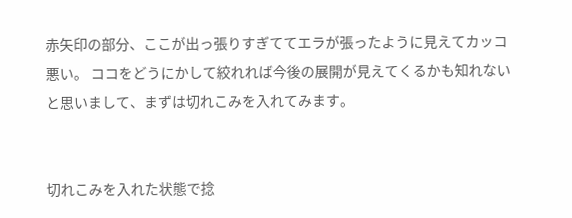赤矢印の部分、ここが出っ張りすぎててエラが張ったように見えてカッコ悪い。 ココをどうにかして絞れれば今後の展開が見えてくるかも知れないと思いまして、まずは切れこみを入れてみます。


切れこみを入れた状態で捻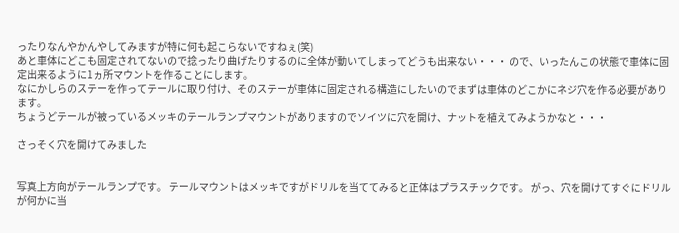ったりなんやかんやしてみますが特に何も起こらないですねぇ(笑)
あと車体にどこも固定されてないので捻ったり曲げたりするのに全体が動いてしまってどうも出来ない・・・ ので、いったんこの状態で車体に固定出来るように1ヵ所マウントを作ることにします。
なにかしらのステーを作ってテールに取り付け、そのステーが車体に固定される構造にしたいのでまずは車体のどこかにネジ穴を作る必要があります。
ちょうどテールが被っているメッキのテールランプマウントがありますのでソイツに穴を開け、ナットを植えてみようかなと・・・

さっそく穴を開けてみました


写真上方向がテールランプです。 テールマウントはメッキですがドリルを当ててみると正体はプラスチックです。 がっ、穴を開けてすぐにドリルが何かに当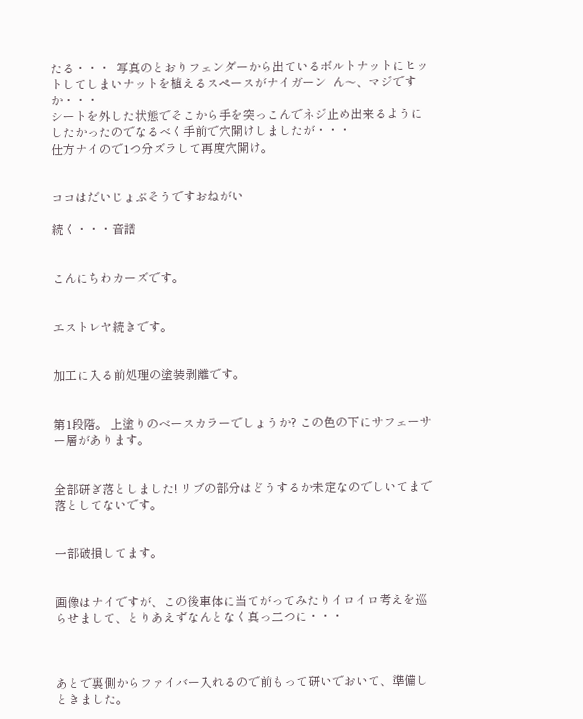たる・・・  写真のとおりフェンダーから出ているボルトナットにヒットしてしまいナットを植えるスペースがナイガーン  ん〜、マジですか・・・
シートを外した状態でそこから手を突っこんでネジ止め出来るようにしたかったのでなるべく手前で穴開けしましたが・・・
仕方ナイので1つ分ズラして再度穴開け。


ココはだいじょぶそうですおねがい

続く・・・音譜


こんにちわカーズです。


エストレヤ続きです。


加工に入る前処理の塗装剥離です。


第1段階。 上塗りのベースカラーでしょうか? この色の下にサフェーサー層があります。


全部研ぎ落としました! リブの部分はどうするか未定なのでしいてまで落としてないです。


一部破損してます。


画像はナイですが、この後車体に当てがってみたりイロイロ考えを巡らせまして、とりあえずなんとなく真っ二つに・・・



あとで裏側からファイバー入れるので前もって研いでおいて、準備しときました。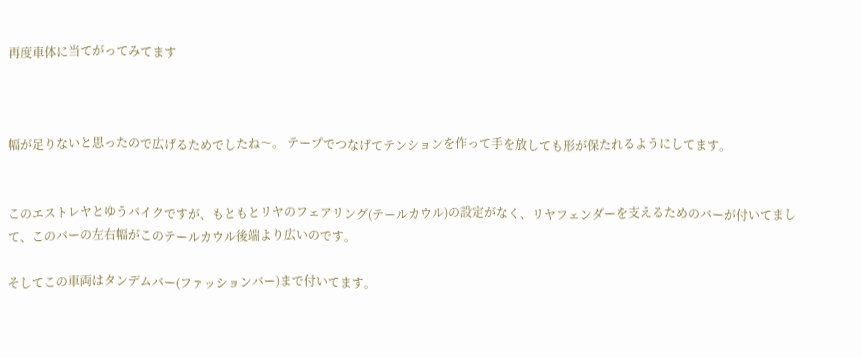再度車体に当てがってみてます



幅が足りないと思ったので広げるためでしたね〜。 テープでつなげてテンションを作って手を放しても形が保たれるようにしてます。


このエストレヤとゆうバイクですが、もともとリヤのフェアリング(テールカウル)の設定がなく、リヤフェンダーを支えるためのバーが付いてまして、このバーの左右幅がこのテールカウル後端より広いのです。

そしてこの車両はタンデムバー(ファッションバー)まで付いてます。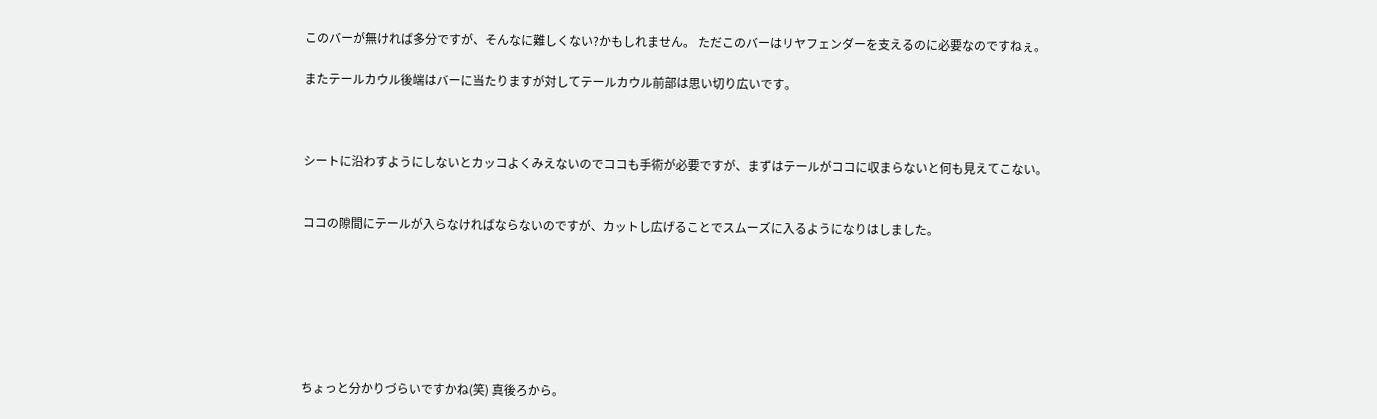このバーが無ければ多分ですが、そんなに難しくない?かもしれません。 ただこのバーはリヤフェンダーを支えるのに必要なのですねぇ。

またテールカウル後端はバーに当たりますが対してテールカウル前部は思い切り広いです。



シートに沿わすようにしないとカッコよくみえないのでココも手術が必要ですが、まずはテールがココに収まらないと何も見えてこない。


ココの隙間にテールが入らなければならないのですが、カットし広げることでスムーズに入るようになりはしました。







ちょっと分かりづらいですかね(笑) 真後ろから。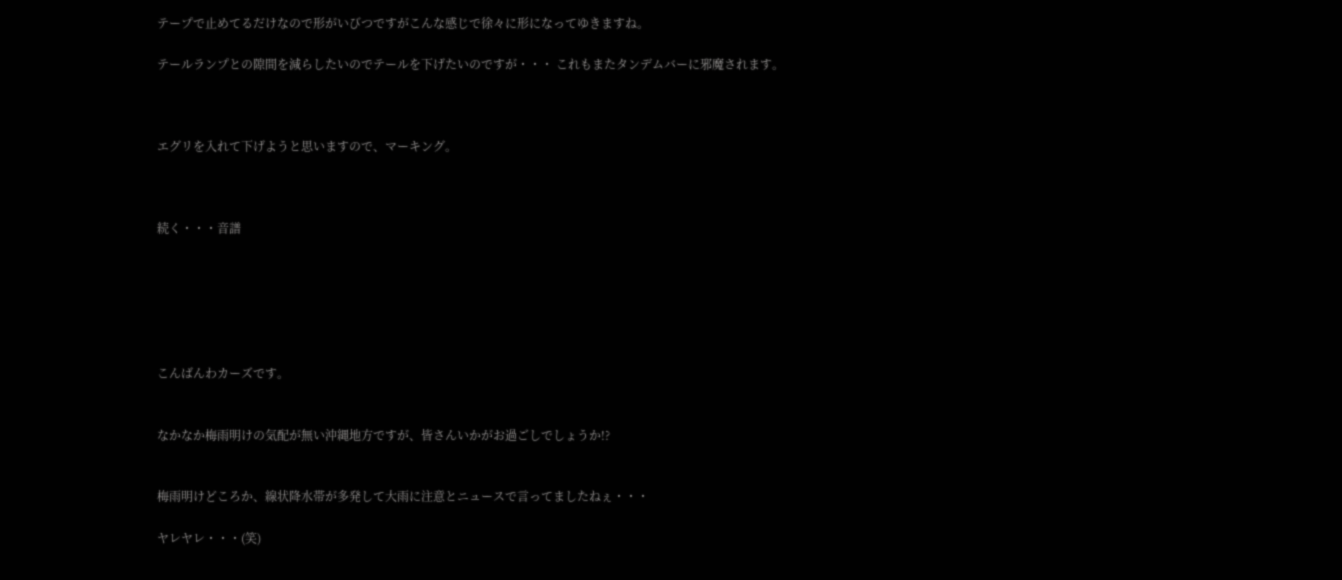テープで止めてるだけなので形がいびつですがこんな感じで徐々に形になってゆきますね。

テールランプとの隙間を減らしたいのでテールを下げたいのですが・・・ これもまたタンデムバーに邪魔されます。



エグリを入れて下げようと思いますので、マーキング。



続く・・・音譜






こんばんわカーズです。


なかなか梅雨明けの気配が無い沖縄地方ですが、皆さんいかがお過ごしでしょうか!?


梅雨明けどころか、線状降水帯が多発して大雨に注意とニュースで言ってましたねぇ・・・

ヤレヤレ・・・(笑)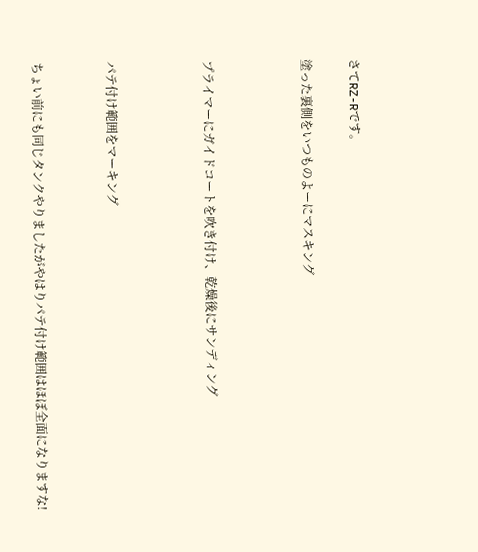さてRZ-Rです。

塗った裏側をいつものよーにマスキング



プライマーにガイドコートを吹き付け、乾燥後にサンディング



パテ付け範囲をマーキング


ちょい前にも同じタンクやりましたがやはりパテ付け範囲はほぼ全面になりますな!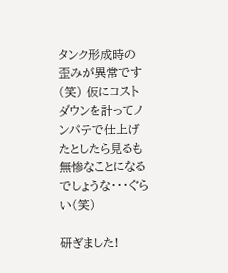タンク形成時の歪みが異常です(笑) 仮にコストダウンを計ってノンパテで仕上げたとしたら見るも無惨なことになるでしょうな・・・ぐらい(笑)

研ぎました!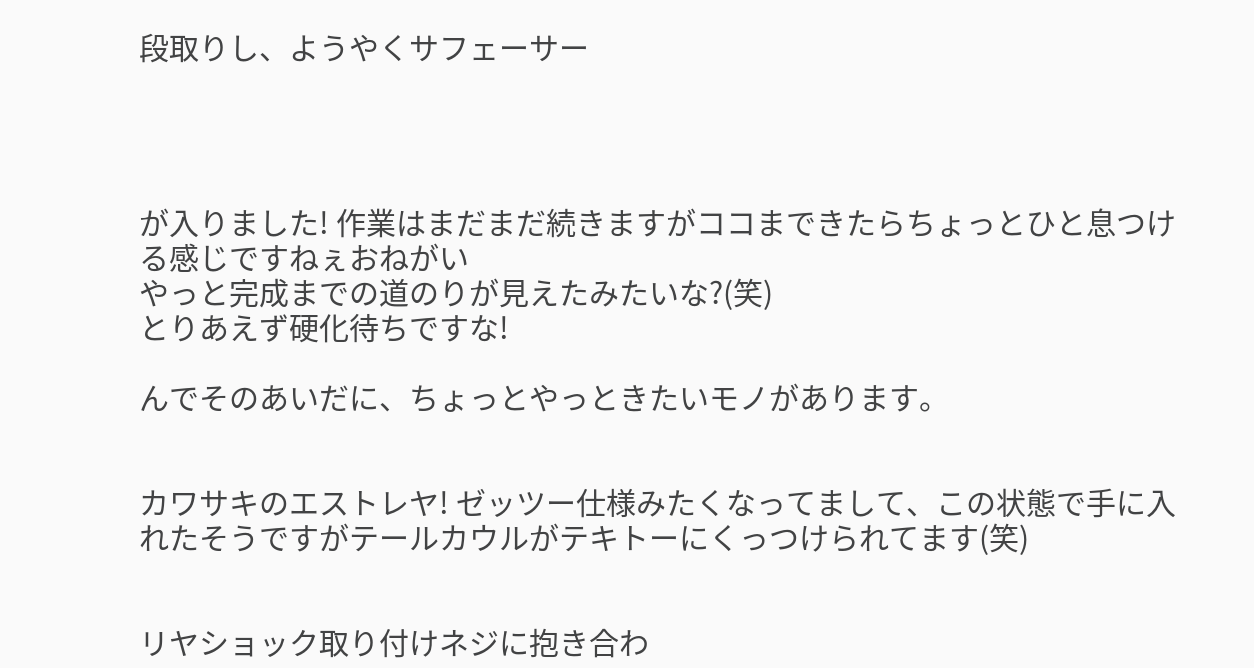段取りし、ようやくサフェーサー




が入りました! 作業はまだまだ続きますがココまできたらちょっとひと息つける感じですねぇおねがい
やっと完成までの道のりが見えたみたいな?(笑)
とりあえず硬化待ちですな!

んでそのあいだに、ちょっとやっときたいモノがあります。


カワサキのエストレヤ! ゼッツー仕様みたくなってまして、この状態で手に入れたそうですがテールカウルがテキトーにくっつけられてます(笑)


リヤショック取り付けネジに抱き合わ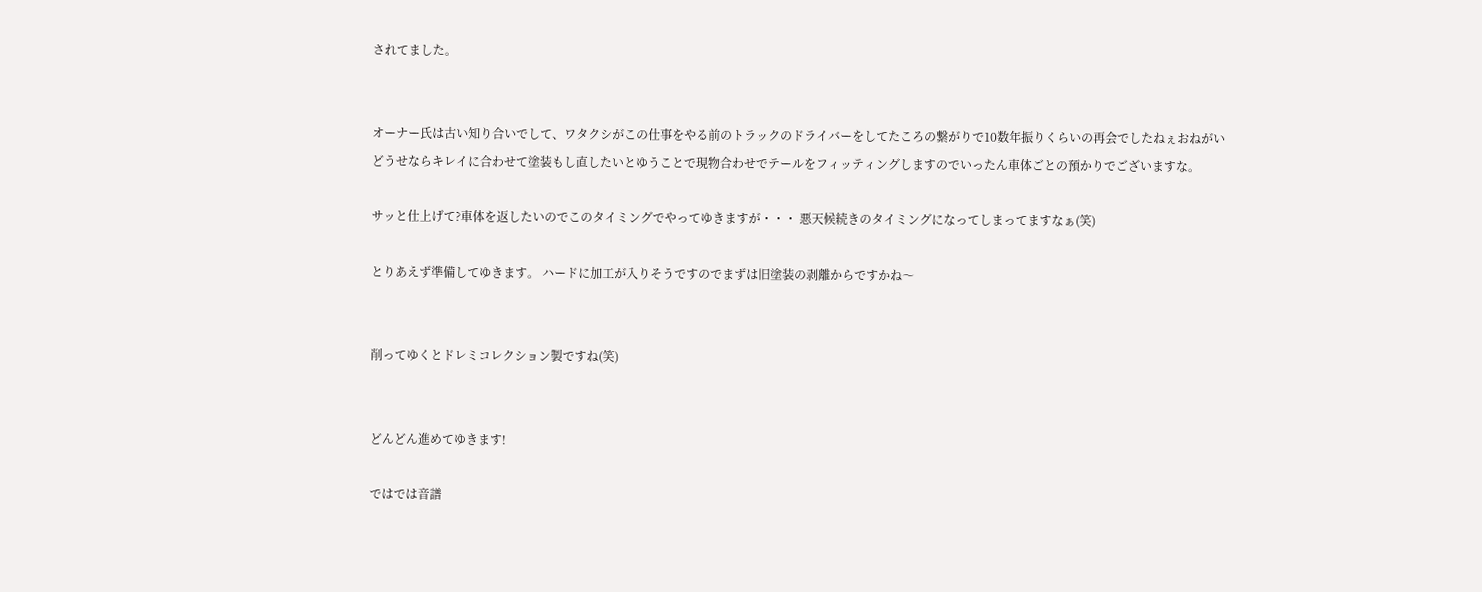されてました。


オーナー氏は古い知り合いでして、ワタクシがこの仕事をやる前のトラックのドライバーをしてたころの繋がりで10数年振りくらいの再会でしたねぇおねがい
どうせならキレイに合わせて塗装もし直したいとゆうことで現物合わせでテールをフィッティングしますのでいったん車体ごとの預かりでございますな。

サッと仕上げて?車体を返したいのでこのタイミングでやってゆきますが・・・ 悪天候続きのタイミングになってしまってますなぁ(笑)

とりあえず準備してゆきます。 ハードに加工が入りそうですのでまずは旧塗装の剥離からですかね〜


削ってゆくとドレミコレクション製ですね(笑)


どんどん進めてゆきます!

ではでは音譜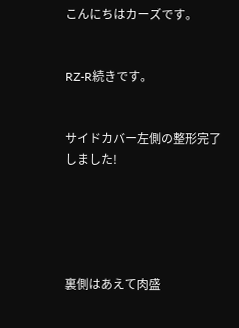こんにちはカーズです。


RZ-R続きです。


サイドカバー左側の整形完了しました!





裏側はあえて肉盛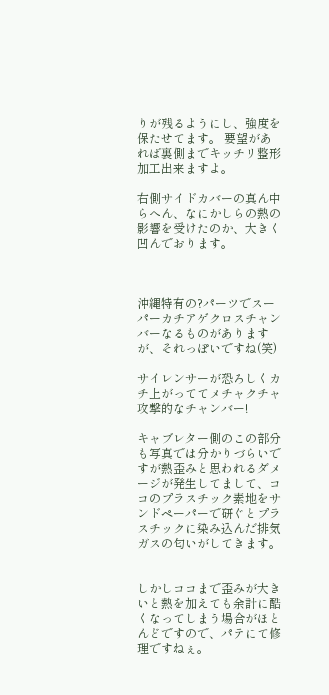りが残るようにし、強度を保たせてます。 要望があれば裏側までキッチリ整形加工出来ますよ。

右側サイドカバーの真ん中らへん、なにかしらの熱の影響を受けたのか、大きく凹んでおります。



沖縄特有の?パーツでスーパーカチアゲクロスチャンバーなるものがありますが、それっぽいですね(笑)

サイレンサーが恐ろしくカチ上がっててメチャクチャ攻撃的なチャンバー!

キャブレター側のこの部分も写真では分かりづらいですが熱歪みと思われるダメージが発生してまして、ココのプラスチック素地をサンドペーパーで研ぐとプラスチックに染み込んだ排気ガスの匂いがしてきます。


しかしココまで歪みが大きいと熱を加えても余計に酷くなってしまう場合がほとんどですので、パテにて修理ですねぇ。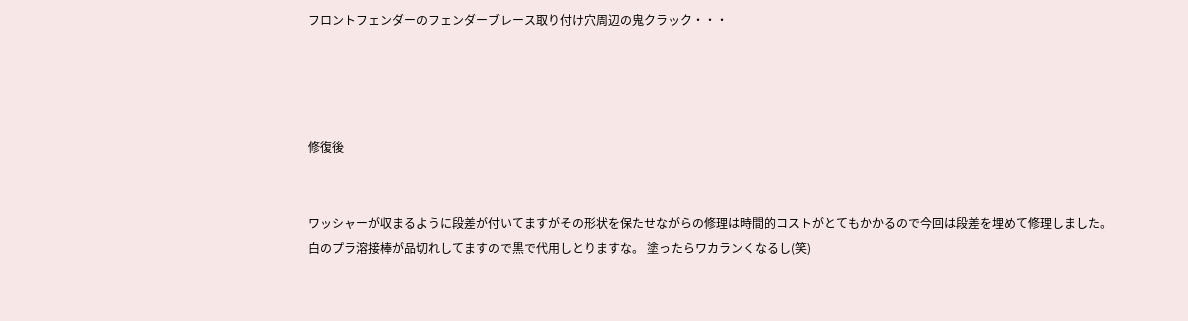フロントフェンダーのフェンダーブレース取り付け穴周辺の鬼クラック・・・




修復後


ワッシャーが収まるように段差が付いてますがその形状を保たせながらの修理は時間的コストがとてもかかるので今回は段差を埋めて修理しました。
白のプラ溶接棒が品切れしてますので黒で代用しとりますな。 塗ったらワカランくなるし(笑)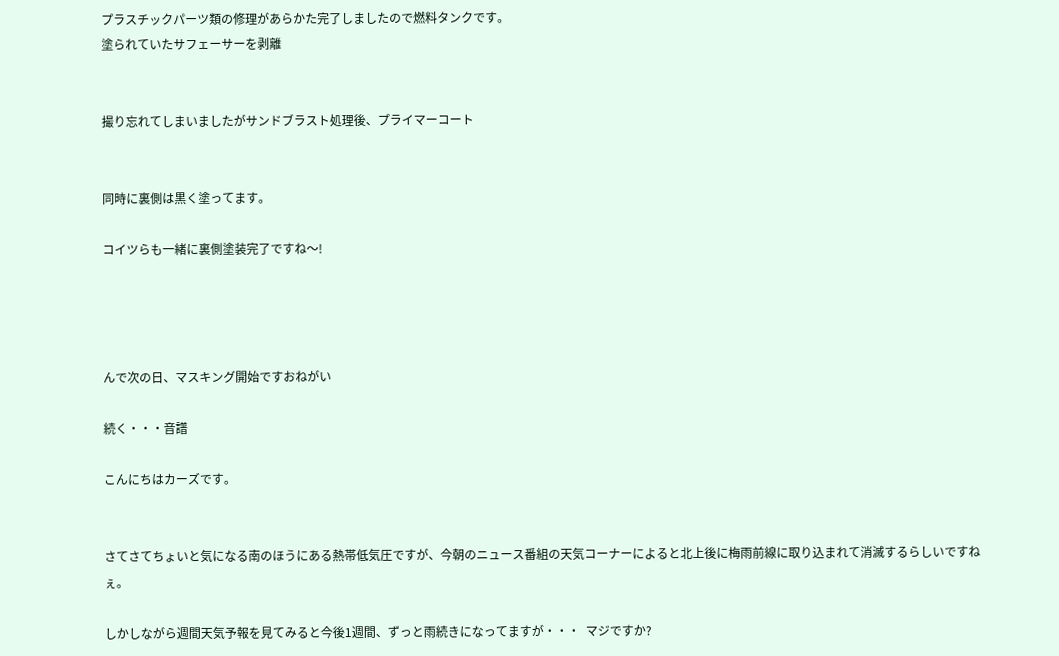プラスチックパーツ類の修理があらかた完了しましたので燃料タンクです。
塗られていたサフェーサーを剥離


撮り忘れてしまいましたがサンドブラスト処理後、プライマーコート


同時に裏側は黒く塗ってます。

コイツらも一緒に裏側塗装完了ですね〜!




んで次の日、マスキング開始ですおねがい

続く・・・音譜

こんにちはカーズです。


さてさてちょいと気になる南のほうにある熱帯低気圧ですが、今朝のニュース番組の天気コーナーによると北上後に梅雨前線に取り込まれて消滅するらしいですねぇ。

しかしながら週間天気予報を見てみると今後1週間、ずっと雨続きになってますが・・・  マジですか?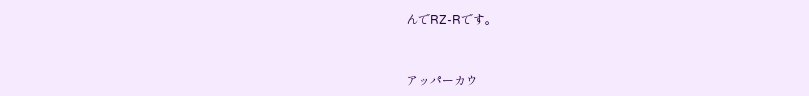んでRZ-Rです。


アッパーカウ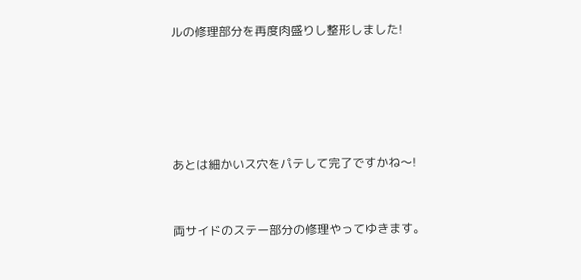ルの修理部分を再度肉盛りし整形しました!





あとは細かいス穴をパテして完了ですかね〜!


両サイドのステー部分の修理やってゆきます。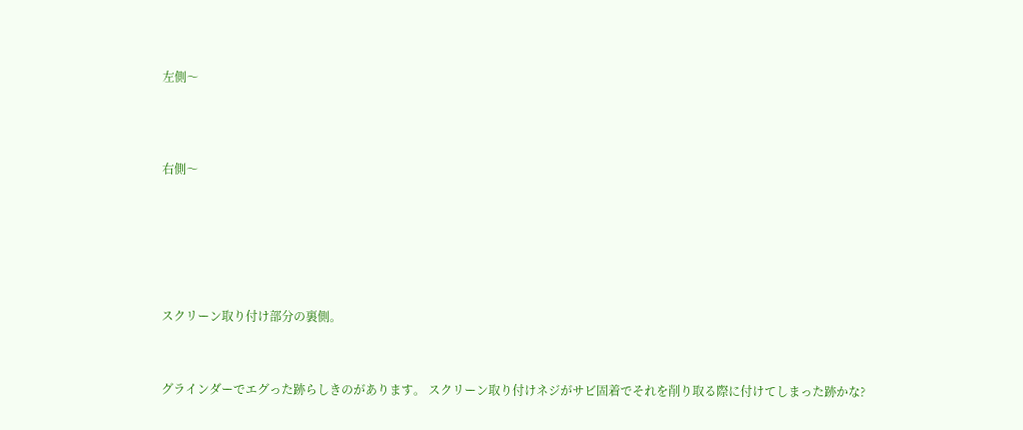左側〜




右側〜







スクリーン取り付け部分の裏側。



グラインダーでエグった跡らしきのがあります。 スクリーン取り付けネジがサビ固着でそれを削り取る際に付けてしまった跡かな?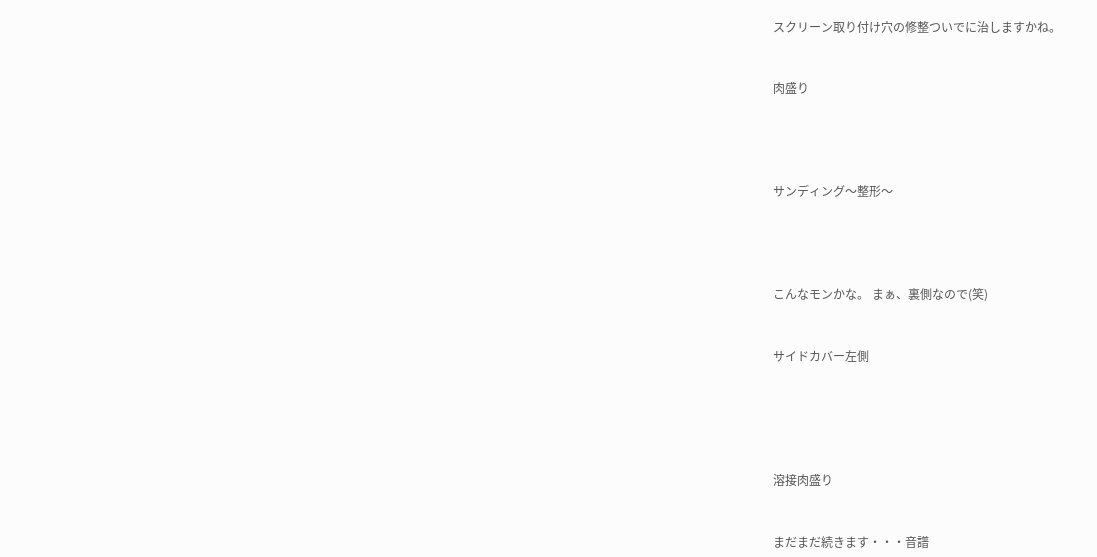スクリーン取り付け穴の修整ついでに治しますかね。


肉盛り




サンディング〜整形〜




こんなモンかな。 まぁ、裏側なので(笑)


サイドカバー左側





溶接肉盛り


まだまだ続きます・・・音譜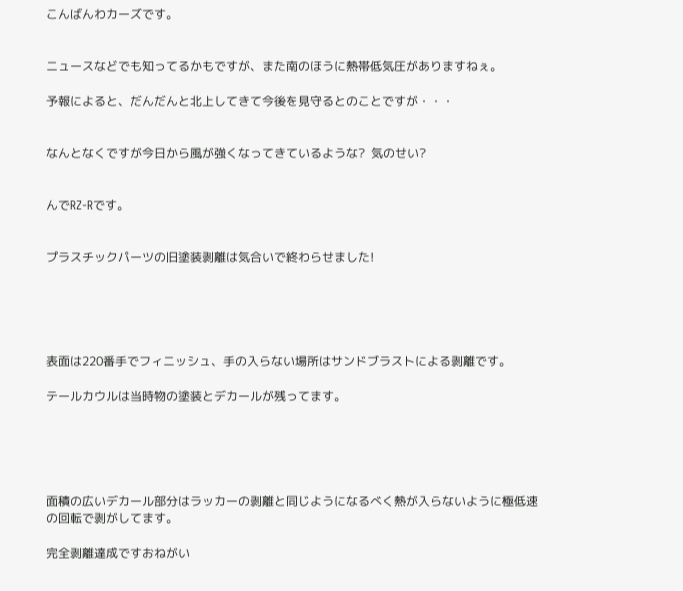こんばんわカーズです。


ニュースなどでも知ってるかもですが、また南のほうに熱帯低気圧がありますねぇ。

予報によると、だんだんと北上してきて今後を見守るとのことですが・・・


なんとなくですが今日から風が強くなってきているような?  気のせい?


んでRZ-Rです。


プラスチックパーツの旧塗装剥離は気合いで終わらせました!





表面は220番手でフィニッシュ、手の入らない場所はサンドブラストによる剥離です。

テールカウルは当時物の塗装とデカールが残ってます。





面積の広いデカール部分はラッカーの剥離と同じようになるべく熱が入らないように極低速の回転で剥がしてます。

完全剥離達成ですおねがい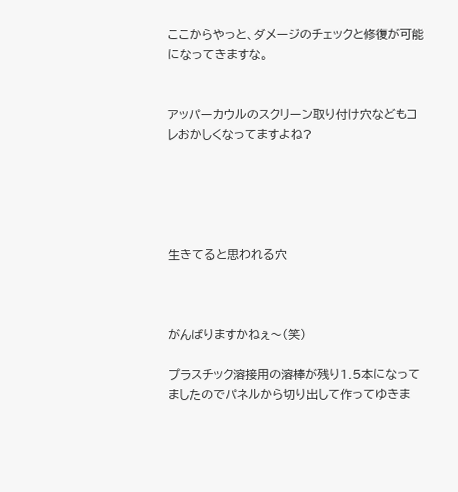ここからやっと、ダメージのチェックと修復が可能になってきますな。


アッパーカウルのスクリーン取り付け穴などもコレおかしくなってますよね?





生きてると思われる穴



がんばりますかねぇ〜(笑)

プラスチック溶接用の溶棒が残り1.5本になってましたのでパネルから切り出して作ってゆきま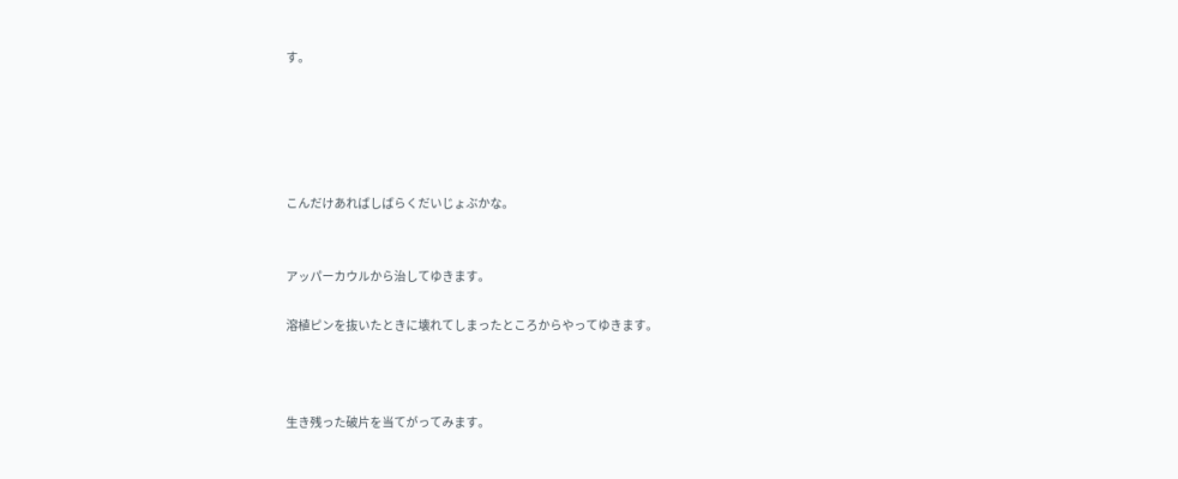す。





こんだけあればしばらくだいじょぶかな。


アッパーカウルから治してゆきます。

溶植ピンを抜いたときに壊れてしまったところからやってゆきます。



生き残った破片を当てがってみます。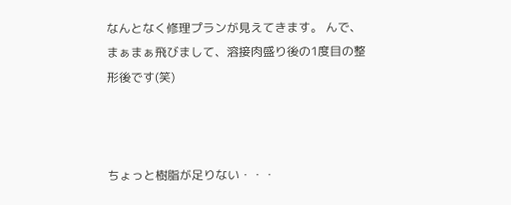なんとなく修理プランが見えてきます。 んで、まぁまぁ飛びまして、溶接肉盛り後の1度目の整形後です(笑)



ちょっと樹脂が足りない・・・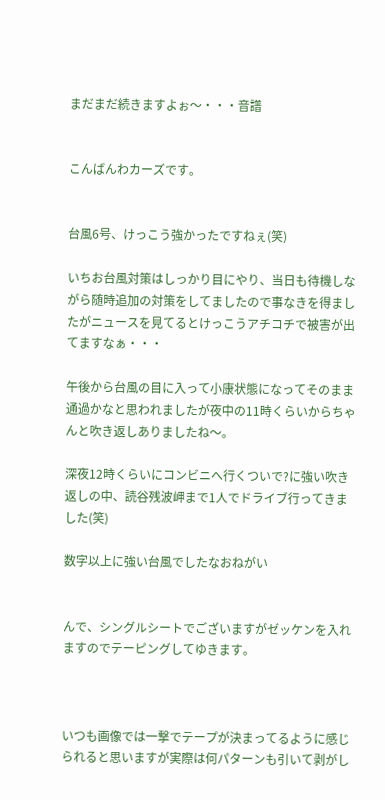まだまだ続きますよぉ〜・・・音譜


こんばんわカーズです。


台風6号、けっこう強かったですねぇ(笑)

いちお台風対策はしっかり目にやり、当日も待機しながら随時追加の対策をしてましたので事なきを得ましたがニュースを見てるとけっこうアチコチで被害が出てますなぁ・・・

午後から台風の目に入って小康状態になってそのまま通過かなと思われましたが夜中の11時くらいからちゃんと吹き返しありましたね〜。

深夜12時くらいにコンビニへ行くついで?に強い吹き返しの中、読谷残波岬まで1人でドライブ行ってきました(笑)

数字以上に強い台風でしたなおねがい


んで、シングルシートでございますがゼッケンを入れますのでテーピングしてゆきます。



いつも画像では一撃でテープが決まってるように感じられると思いますが実際は何パターンも引いて剥がし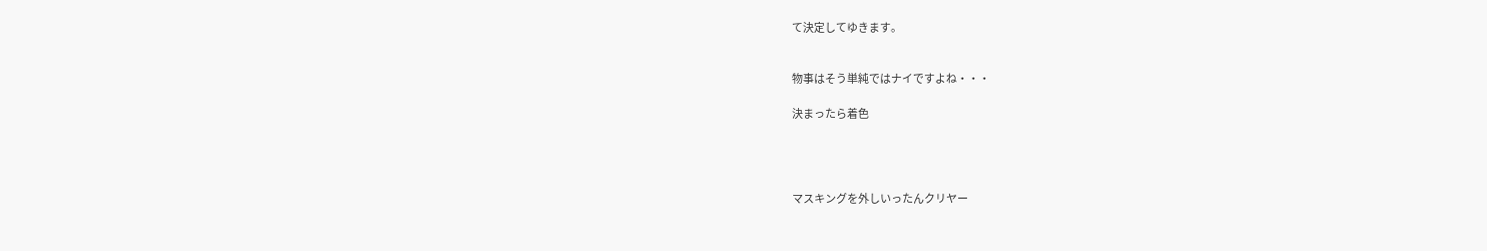て決定してゆきます。


物事はそう単純ではナイですよね・・・

決まったら着色




マスキングを外しいったんクリヤー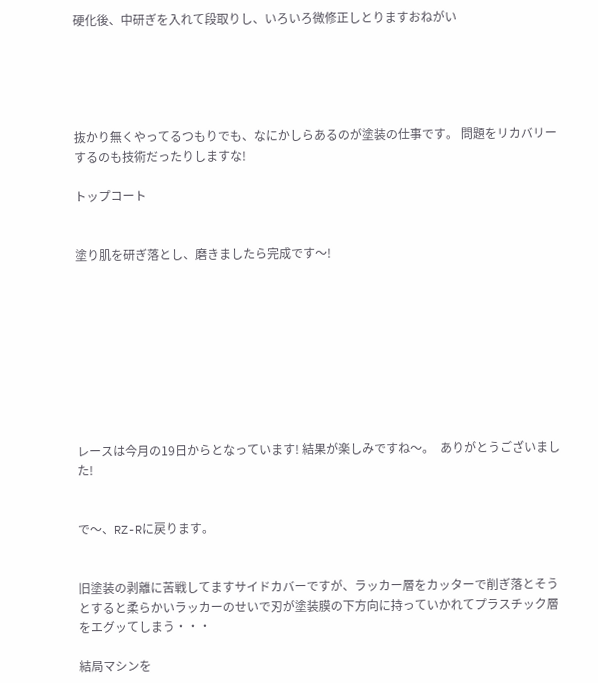硬化後、中研ぎを入れて段取りし、いろいろ微修正しとりますおねがい





抜かり無くやってるつもりでも、なにかしらあるのが塗装の仕事です。 問題をリカバリーするのも技術だったりしますな!

トップコート


塗り肌を研ぎ落とし、磨きましたら完成です〜!









レースは今月の19日からとなっています! 結果が楽しみですね〜。  ありがとうございました!


で〜、RZ-Rに戻ります。


旧塗装の剥離に苦戦してますサイドカバーですが、ラッカー層をカッターで削ぎ落とそうとすると柔らかいラッカーのせいで刃が塗装膜の下方向に持っていかれてプラスチック層をエグッてしまう・・・

結局マシンを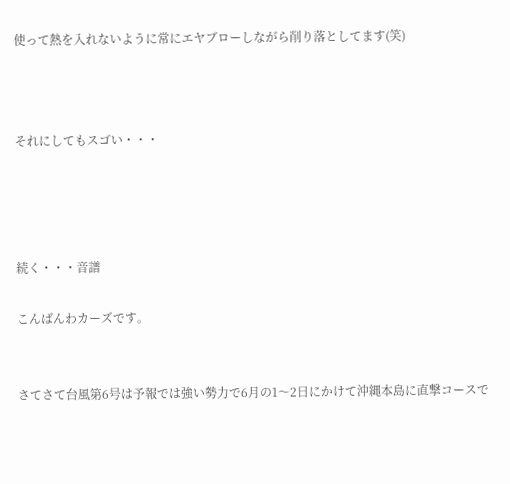使って熱を入れないように常にエヤブローしながら削り落としてます(笑)



それにしてもスゴい・・・




続く・・・音譜

こんばんわカーズです。


さてさて台風第6号は予報では強い勢力で6月の1〜2日にかけて沖縄本島に直撃コースで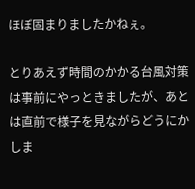ほぼ固まりましたかねぇ。

とりあえず時間のかかる台風対策は事前にやっときましたが、あとは直前で様子を見ながらどうにかしま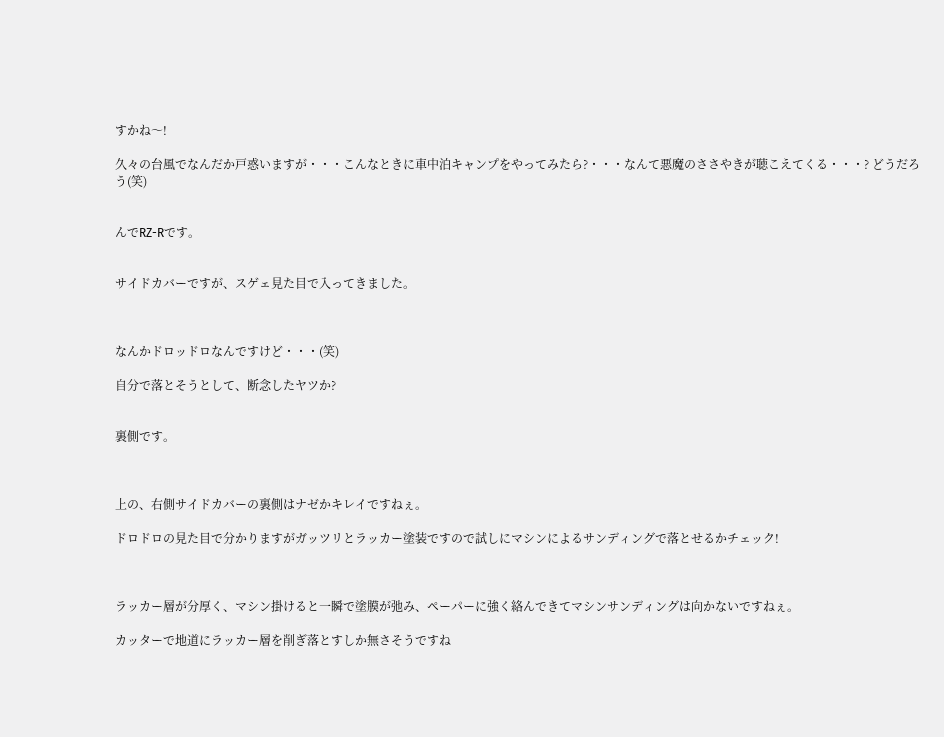すかね〜!

久々の台風でなんだか戸惑いますが・・・こんなときに車中泊キャンプをやってみたら?・・・なんて悪魔のささやきが聴こえてくる・・・? どうだろう(笑)


んでRZ-Rです。


サイドカバーですが、スゲェ見た目で入ってきました。



なんかドロッドロなんですけど・・・(笑)

自分で落とそうとして、断念したヤツか?


裏側です。



上の、右側サイドカバーの裏側はナゼかキレイですねぇ。

ドロドロの見た目で分かりますがガッツリとラッカー塗装ですので試しにマシンによるサンディングで落とせるかチェック!



ラッカー層が分厚く、マシン掛けると一瞬で塗膜が弛み、ペーパーに強く絡んできてマシンサンディングは向かないですねぇ。

カッターで地道にラッカー層を削ぎ落とすしか無さそうですね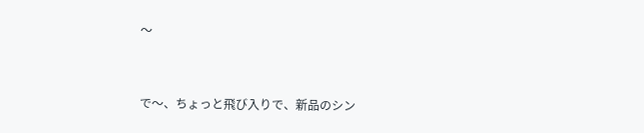〜


で〜、ちょっと飛び入りで、新品のシン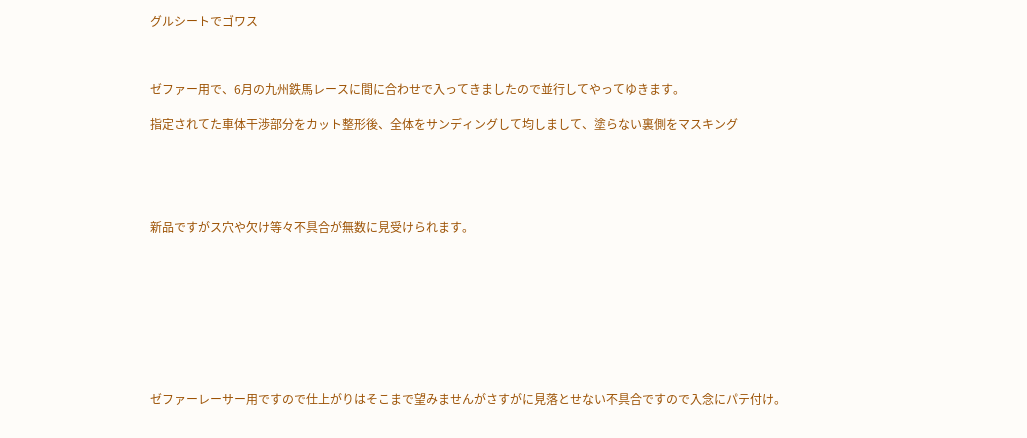グルシートでゴワス



ゼファー用で、6月の九州鉄馬レースに間に合わせで入ってきましたので並行してやってゆきます。

指定されてた車体干渉部分をカット整形後、全体をサンディングして均しまして、塗らない裏側をマスキング





新品ですがス穴や欠け等々不具合が無数に見受けられます。









ゼファーレーサー用ですので仕上がりはそこまで望みませんがさすがに見落とせない不具合ですので入念にパテ付け。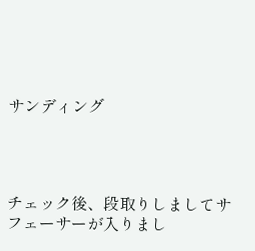サンディング




チェック後、段取りしましてサフェーサーが入りまし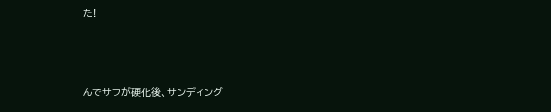た!



んでサフが硬化後、サンディング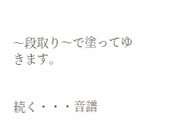〜段取り〜で塗ってゆきます。


続く・・・音譜